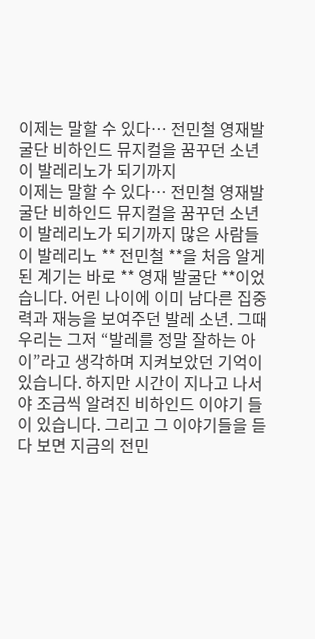이제는 말할 수 있다… 전민철 영재발굴단 비하인드 뮤지컬을 꿈꾸던 소년이 발레리노가 되기까지
이제는 말할 수 있다… 전민철 영재발굴단 비하인드 뮤지컬을 꿈꾸던 소년이 발레리노가 되기까지 많은 사람들이 발레리노 ** 전민철 **을 처음 알게 된 계기는 바로 ** 영재 발굴단 **이었습니다. 어린 나이에 이미 남다른 집중력과 재능을 보여주던 발레 소년. 그때 우리는 그저 “발레를 정말 잘하는 아이”라고 생각하며 지켜보았던 기억이 있습니다. 하지만 시간이 지나고 나서야 조금씩 알려진 비하인드 이야기 들이 있습니다. 그리고 그 이야기들을 듣다 보면 지금의 전민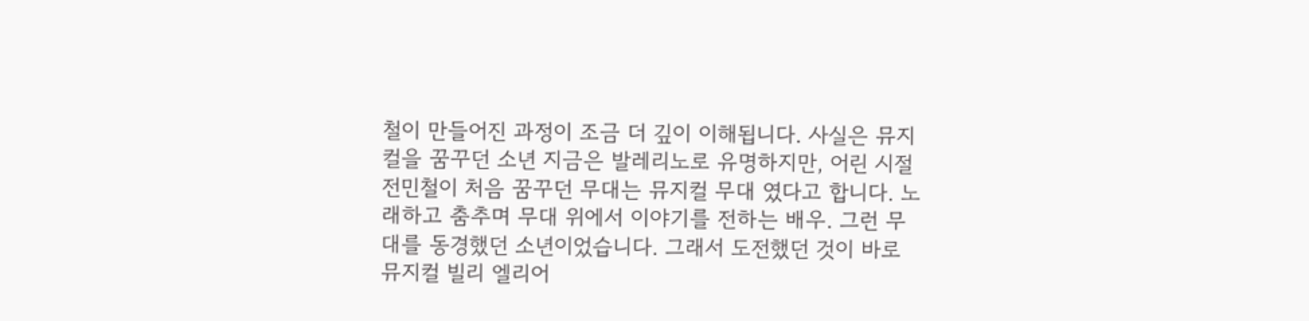철이 만들어진 과정이 조금 더 깊이 이해됩니다. 사실은 뮤지컬을 꿈꾸던 소년 지금은 발레리노로 유명하지만, 어린 시절 전민철이 처음 꿈꾸던 무대는 뮤지컬 무대 였다고 합니다. 노래하고 춤추며 무대 위에서 이야기를 전하는 배우. 그런 무대를 동경했던 소년이었습니다. 그래서 도전했던 것이 바로 뮤지컬 빌리 엘리어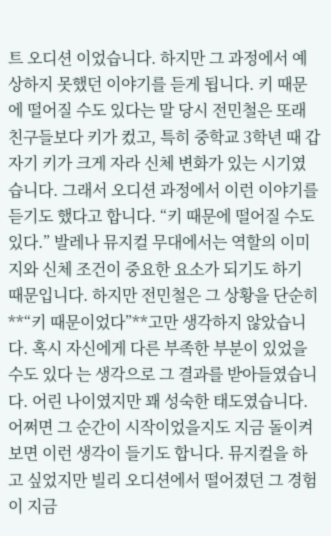트 오디션 이었습니다. 하지만 그 과정에서 예상하지 못했던 이야기를 듣게 됩니다. 키 때문에 떨어질 수도 있다는 말 당시 전민철은 또래 친구들보다 키가 컸고, 특히 중학교 3학년 때 갑자기 키가 크게 자라 신체 변화가 있는 시기였습니다. 그래서 오디션 과정에서 이런 이야기를 듣기도 했다고 합니다. “키 때문에 떨어질 수도 있다.” 발레나 뮤지컬 무대에서는 역할의 이미지와 신체 조건이 중요한 요소가 되기도 하기 때문입니다. 하지만 전민철은 그 상황을 단순히 **“키 때문이었다”**고만 생각하지 않았습니다. 혹시 자신에게 다른 부족한 부분이 있었을 수도 있다 는 생각으로 그 결과를 받아들였습니다. 어린 나이였지만 꽤 성숙한 태도였습니다. 어쩌면 그 순간이 시작이었을지도 지금 돌이켜 보면 이런 생각이 들기도 합니다. 뮤지컬을 하고 싶었지만 빌리 오디션에서 떨어졌던 그 경험이 지금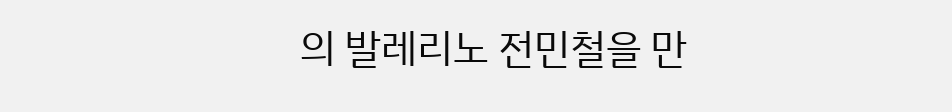의 발레리노 전민철을 만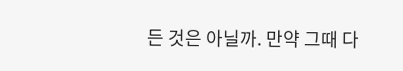든 것은 아닐까. 만약 그때 다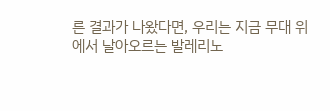른 결과가 나왔다면, 우리는 지금 무대 위에서 날아오르는 발레리노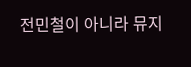전민철이 아니라 뮤지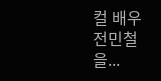컬 배우 전민철을...